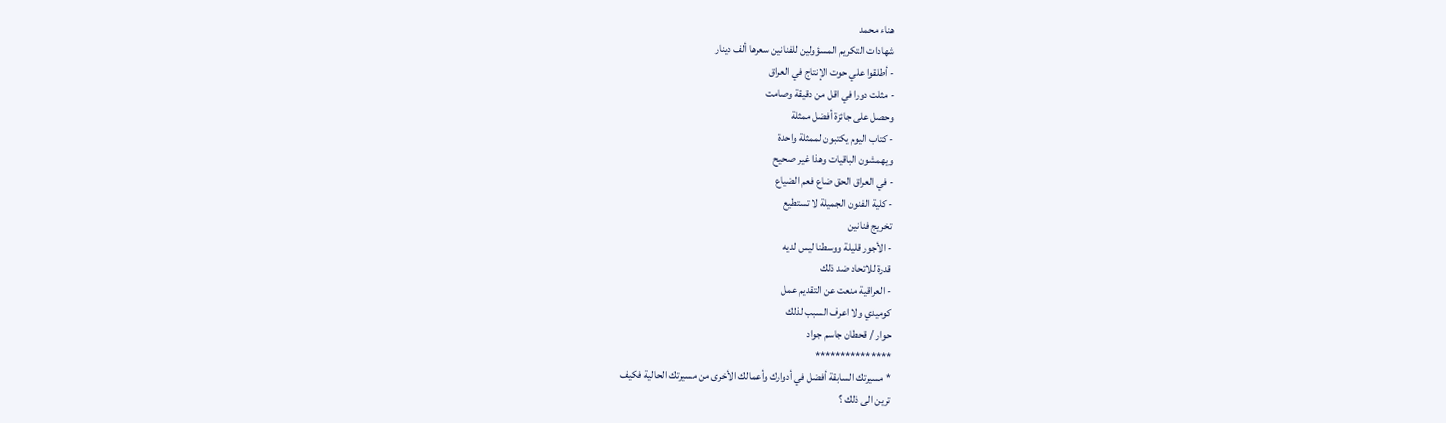هناء محمد
شهادات التكريم المسؤولين للفنانين سعرها ألف دينار
- أطلقوا علي حوت الإنتاج في العراق
- مثلت دورا في اقل من دقيقة وصامت
وحصل على جائزة أفضل ممثلة
- كتاب اليوم يكتبون لممثلة واحدة
ويهمشون الباقيات وهذا غير صحيح
- في العراق الحق ضاع فعم الضياع
- كلية الفنون الجميلة لا تستطيع
تخريج فنانين
- الأجور قليلة ووسطنا ليس لديه
قدرة للاتحاد ضد ذلك
- العراقية منعت عن التقديم عمل
كوميدي ولا اعرف السبب لذلك
حوار / قحطان جاسم جواد
***************
* مسيرتك السابقة أفضل في أدوارك وأعمالك الأخرى من مسيرتك الحالية فكيف
ترين الى ذلك ؟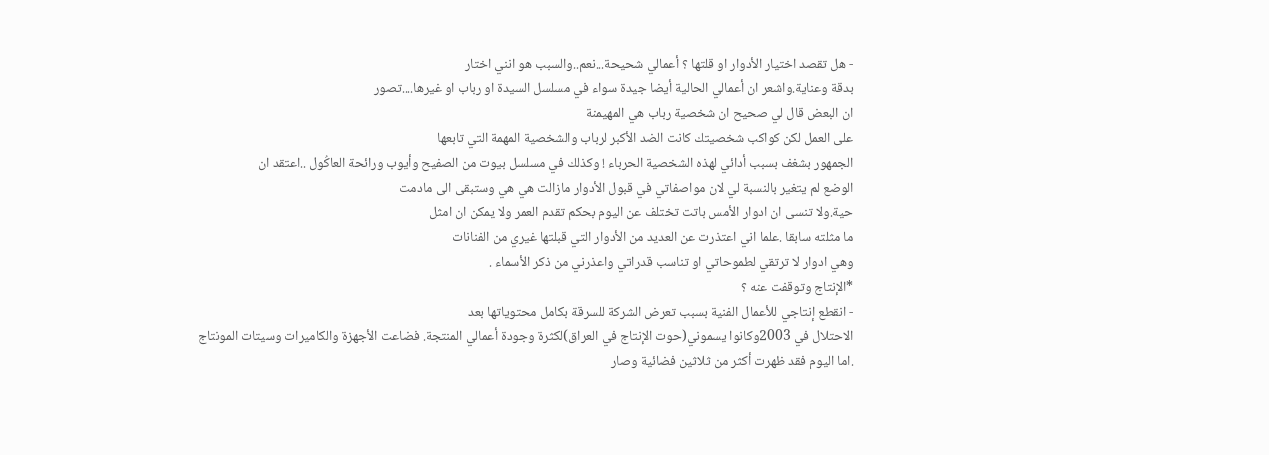- هل تقصد اختيار الأدوار او قلتها ؟ أعمالي شحيحة...نعم..والسبب هو انني اختار
بدقة وعناية.واشعر ان أعمالي الحالية أيضا جيدة سواء في مسلسل السيدة او رباب او غيرها....تصور
ان البعض قال لي صحيح ان شخصية رباب هي المهيمنة
على العمل لكن كواكب شخصيتك كانت الضد الأكبر لرباب والشخصية المهمة التي تابعها
الجمهور بشغف بسبب أدائي لهذه الشخصية الحرباء ! وكذلك في مسلسل بيوت من الصفيح وأيوب ورائحة العاكُول ..اعتقد ان
الوضع لم يتغير بالنسبة لي لان مواصفاتي في قبول الأدوار مازالت هي هي وستبقى الى مادمت
حية.ولا تنسى ان ادوار الأمس باتت تختلف عن اليوم بحكم تقدم العمر ولا يمكن ان امثل
ما مثلته سابقا .علما اني اعتذرت عن العديد من الأدوار التي قبلتها غيري من الفنانات
وهي ادوار لا ترتقي لطموحاتي او تناسب قدراتي واعذرني من ذكر الأسماء .
*الإنتاج وتوقفت عنه ؟
- انقطع إنتاجي للأعمال الفنية بسبب تعرض الشركة للسرقة بكامل محتوياتها بعد
الاحتلال في 2003وكانوا يسموني(حوت الإنتاج في العراق)لكثرة وجودة أعمالي المنتجة. فضاعت الأجهزة والكاميرات وسيتات المونتاج
.اما اليوم فقد ظهرت أكثر من ثلاثين فضائية وصار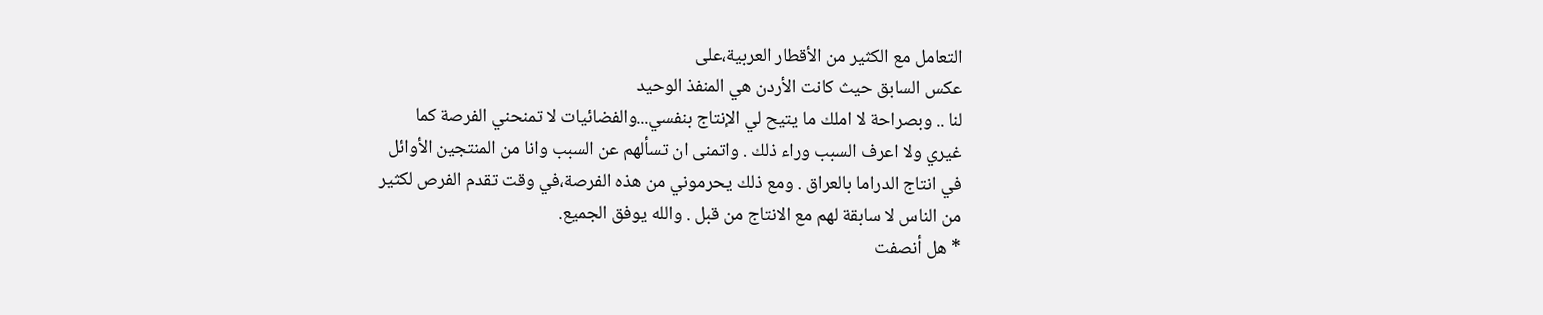التعامل مع الكثير من الأقطار العربية،على
عكس السابق حيث كانت الأردن هي المنفذ الوحيد
لنا .. وبصراحة لا املك ما يتيح لي الإنتاج بنفسي...والفضائيات لا تمنحني الفرصة كما
غيري ولا اعرف السبب وراء ذلك . واتمنى ان تسألهم عن السبب وانا من المنتجين الأوائل
في انتاج الدراما بالعراق . ومع ذلك يحرموني من هذه الفرصة،في وقت تقدم الفرص لكثير
من الناس لا سابقة لهم مع الانتاج من قبل . والله يوفق الجميع.
* هل أنصفت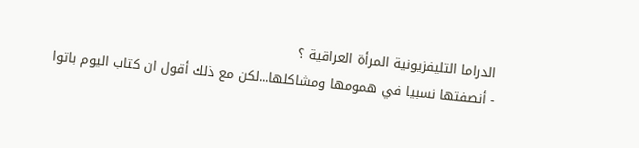الدراما التليفزيونية المرأة العراقية ؟
- أنصفتها نسبيا في همومها ومشاكلها...لكن مع ذلك أقول ان كتاب اليوم باتوا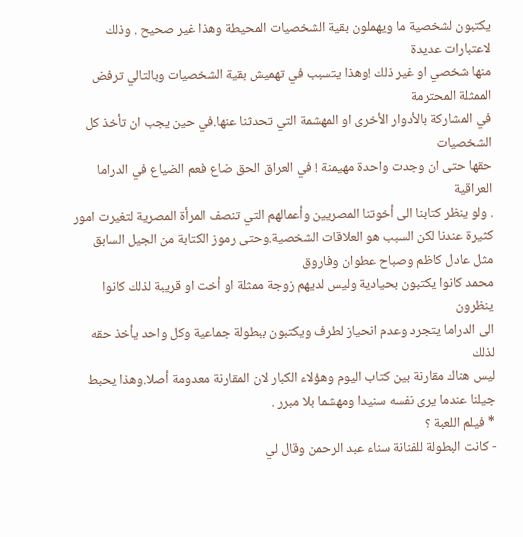يكتبون لشخصية ما ويهملون بقية الشخصيات المحيطة وهذا غير صحيح . وذلك لاعتبارات عديدة
منها شخصي او غير ذلك !وهذا يتسبب في تهميش بقية الشخصيات وبالتالي ترفض الممثلة المحترمة
في المشاركة بالأدوار الأخرى او المهشمة التي تحدثنا عنها.في حين يجب ان تأخذ كل الشخصيات
حقها حتى ان وجدت واحدة مهيمنة ! في العراق الحق ضاع فعم الضياع في الدراما العراقية
. ولو ينظر كتابنا الى أخوتنا المصريين وأعمالهم التي تنصف المرأة المصرية لتغيرت امور
كثيرة عندنا لكن السبب هو العلاقات الشخصية.وحتى رموز الكتابة من الجيل السابق مثل عادل كاظم وصباح عطوان وفاروق
محمد كانوا يكتبون بحيادية وليس لديهم زوجة ممثلة او أخت او قريبة لذلك كانوا ينظرون
الى الدراما يتجرد وعدم انحياز لطرف ويكتبون ببطولة جماعية وكل واحد يأخذ حقه لذلك
ليس هناك مقارنة بين كتاب اليوم وهؤلاء الكبار لان المقارنة معدومة أصلا.وهذا يحبط
جيلنا عندما يرى نفسه سنيدا ومهشما بلا مبرر .
* فيلم اللعبة ؟
- كانت البطولة للفنانة سناء عبد الرحمن وقال لي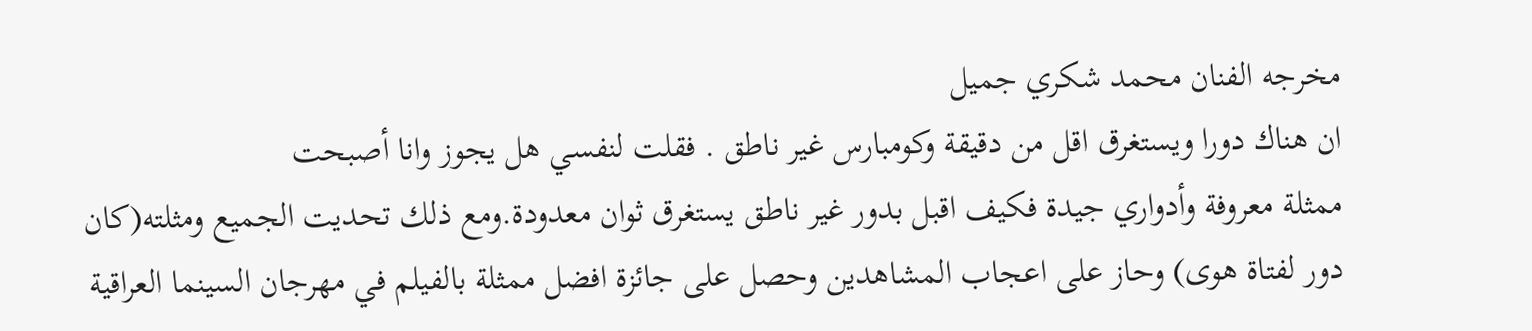مخرجه الفنان محمد شكري جميل
ان هناك دورا ويستغرق اقل من دقيقة وكومبارس غير ناطق . فقلت لنفسي هل يجوز وانا أصبحت
ممثلة معروفة وأدواري جيدة فكيف اقبل بدور غير ناطق يستغرق ثوان معدودة.ومع ذلك تحديت الجميع ومثلته(كان
دور لفتاة هوى) وحاز على اعجاب المشاهدين وحصل على جائزة افضل ممثلة بالفيلم في مهرجان السينما العراقية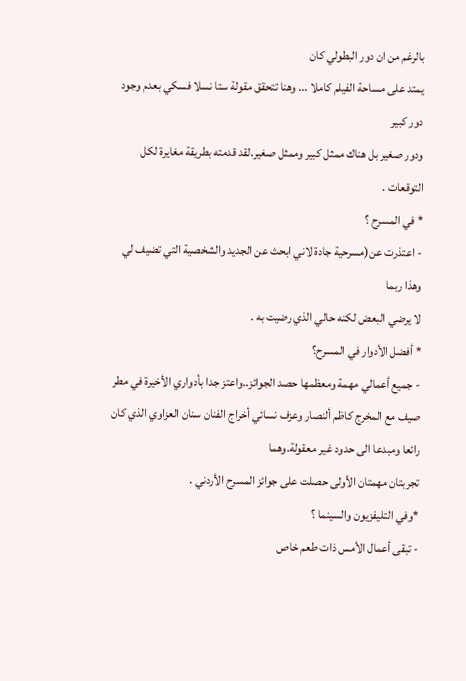بالرغم من ان دور البطولي كان
يمتد على مساحة الفيلم كاملا ... وهنا تتحقق مقولة ستا نسلا فسكي بعدم وجود دور كبير
ودور صغير بل هناك ممثل كبير وممثل صغير.لقد قدمته بطريقة مغايرة لكل التوقعات .
* في المسرح ؟
- اعتذرت عن(مسرحية جادة لاني ابحث عن الجديد والشخصية التي تضيف لي وهذا ربما
لا يرضي البعض لكنه حالي الذي رضيت به .
* أفضل الأدوار في المسرح؟
- جميع أعمالي مهمة ومعظمها حصد الجوائز..واعتز جدا بأدواري الأخيرة في مطر
صيف مع المخرج كاظم ألنصار وعزف نسائي أخراج الفنان سنان العزاوي الذي كان رائعا ومبدعا الى حدود غير معقولة.وهما
تجربتان مهمتان الأولى حصلت على جوائز المسرح الأردني .
*وفي التليفزيون والسينما ؟
- تبقى أعمال الأمس ذات طعم خاص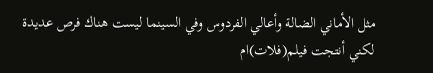مثل الأماني الضالة وأعالي الفردوس وفي السينما ليست هناك فرص عديدة لكني أنتجت فيلم(فلات)ام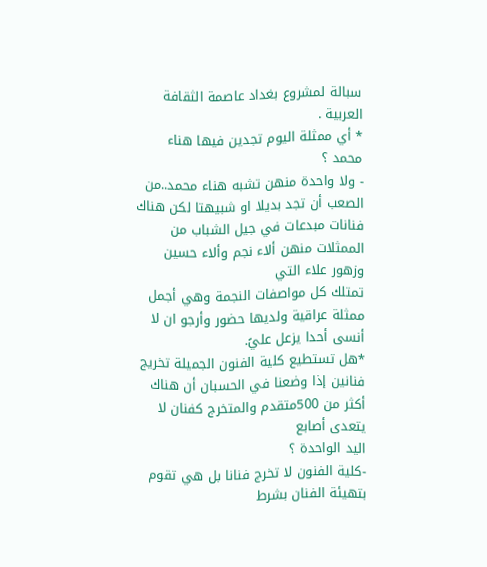سبالة لمشروع بغداد عاصمة الثقافة العربية .
* أي ممثلة اليوم تجدين فيها هناء محمد ؟
- ولا واحدة منهن تشبه هناء محمد..من الصعب أن تجد بديلا او شبيهتا لكن هناك
فنانات مبدعات في جيل الشباب من الممثلات منهن ألاء نجم وألاء حسين وزهور علاء التي
تمتلك كل مواصفات النجمة وهي أجمل ممثلة عراقية ولديها حضور وأرجو ان لا أنسى أحدا يزعل عليً.
*هل تستطيع كلية الفنون الجميلة تخريج فنانين إذا وضعنا في الحسبان أن هناك أكثر من 500متقدم والمتخرج كفنان لا يتعدى أصابع
اليد الواحدة ؟
-كلية الفنون لا تخرج فنانا بل هي تقوم بتهيئة الفنان بشرط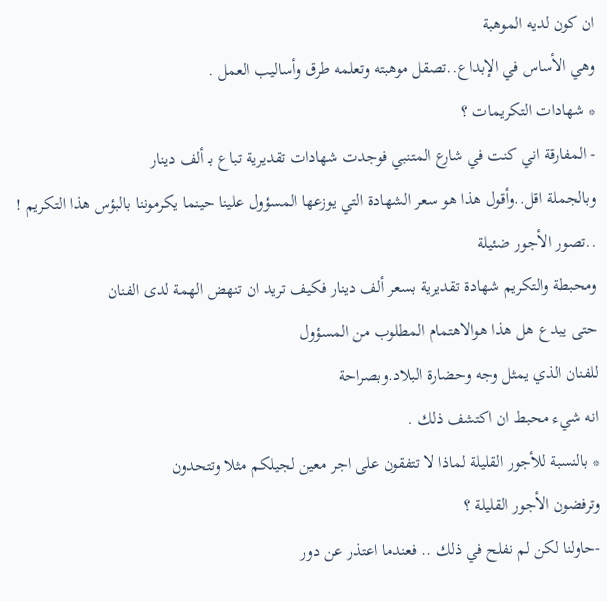ان كون لديه الموهبة
وهي الأساس في الإبداع..تصقل موهبته وتعلمه طرق وأساليب العمل .
* شهادات التكريمات ؟
- المفارقة اني كنت في شارع المتنبي فوجدت شهادات تقديرية تباع بـ ألف دينار
وبالجملة اقل..وأقول هذا هو سعر الشهادة التي يوزعها المسؤول علينا حينما يكرموننا بالبؤس هذا التكريم ! ..تصور الأجور ضئيلة
ومحبطة والتكريم شهادة تقديرية بسعر ألف دينار فكيف تريد ان تنهض الهمة لدى الفنان
حتى يبدع هل هذا هوالاهتمام المطلوب من المسؤول
للفنان الذي يمثل وجه وحضارة البلاد.وبصراحة
انه شيء محبط ان اكتشف ذلك .
* بالنسبة للأجور القليلة لماذا لا تتفقون على اجر معين لجيلكم مثلا وتتحدون
وترفضون الأجور القليلة ؟
-حاولنا لكن لم نفلح في ذلك .. فعندما اعتذر عن دور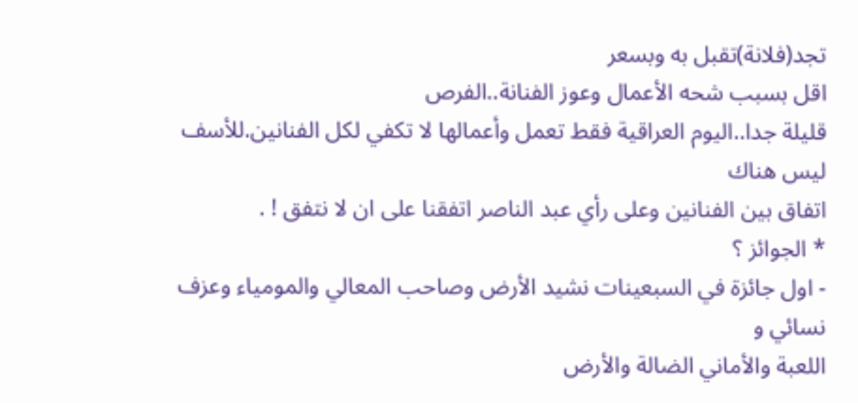تجد(فلانة)تقبل به وبسعر
اقل بسبب شحه الأعمال وعوز الفنانة..الفرص
قليلة جدا..اليوم العراقية فقط تعمل وأعمالها لا تكفي لكل الفنانين.للأسف ليس هناك
اتفاق بين الفنانين وعلى رأي عبد الناصر اتفقنا على ان لا نتفق ! .
* الجوائز ؟
- اول جائزة في السبعينات نشيد الأرض وصاحب المعالي والمومياء وعزف نسائي و
اللعبة والأماني الضالة والأرض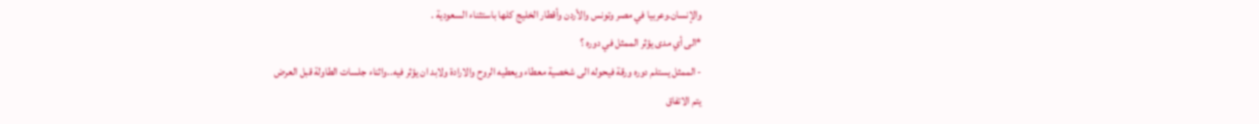والإنسان.وعربيا في مصر وتونس والأردن وأقطار الخليج كلها باستثناء السعودية .
*الى أي مدى يؤثر الممثل في دوره ؟
- الممثل يستلم دوره ورقة فيحوله الى شخصية معطاء ويعطيه الروح والارادة ولابد ان يؤثر فيه..واثناء جلسات الطاولة قبل العرض
يتم الاتفاق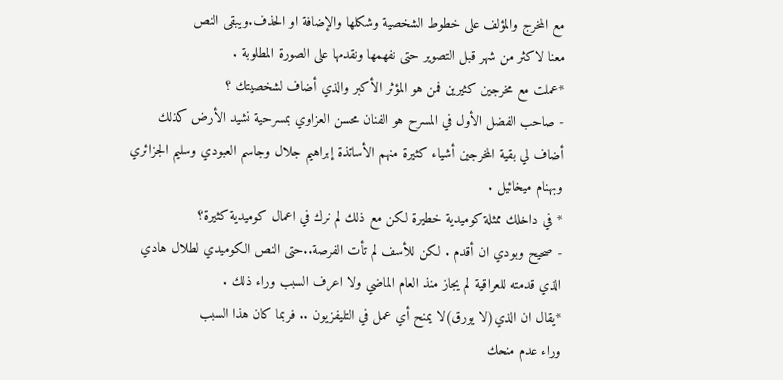مع المخرج والمؤلف على خطوط الشخصية وشكلها والإضافة او الحذف.ويبقى النص
معنا لاكثر من شهر قبل التصوير حتى نفهمها ونقدمها على الصورة المطلوبة .
*عملت مع مخرجين كثيرين فمن هو المؤثر الأكبر والذي أضاف لشخصيتك ؟
- صاحب الفضل الأول في المسرح هو الفنان محسن العزاوي بمسرحية نشيد الأرض كذلك
أضاف لي بقية المخرجين أشياء كثيرة منهم الأساتذة إبراهيم جلال وجاسم العبودي وسليم الجزائري وبهنام ميخائيل .
* في داخلك ممثلة كوميدية خطيرة لكن مع ذلك لم نرك في اعمال كوميدية كثيرة؟
- صحيح وبودي ان أقدم . لكن للأسف لم تأت الفرصة..حتى النص الكوميدي لطلال هادي
الذي قدمته للعراقية لم يجاز منذ العام الماضي ولا اعرف السبب وراء ذلك .
*يقال ان الذي(لا يورق)لا يمنح أي عمل في التليفزيون .. فربما كان هذا السبب
وراء عدم منحك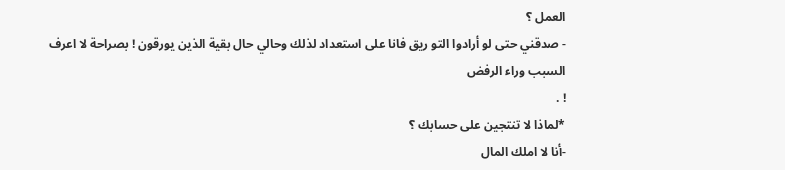العمل ؟
- صدقني حتى لو أرادوا التو ريق فانا على استعداد لذلك وحالي حال بقية الذين يورقون ! بصراحة لا اعرف السبب وراء الرفض
! .
*لماذا لا تنتجين على حسابك ؟
-أنا لا املك المال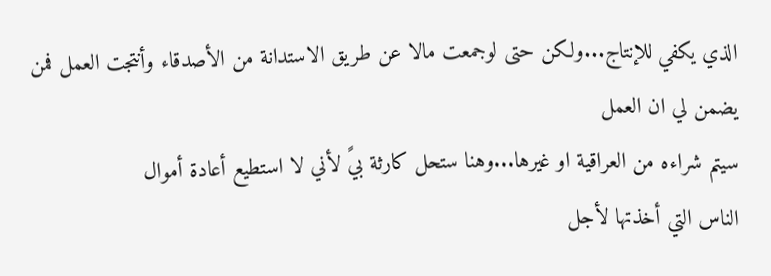الذي يكفي للإنتاج...ولكن حتى لوجمعت مالا عن طريق الاستدانة من الأصدقاء وأنتجت العمل فمن يضمن لي ان العمل
سيتم شراءه من العراقية او غيرها...وهنا ستحل كارثة بيً لأني لا استطيع أعادة أموال
الناس التي أخذتها لأجل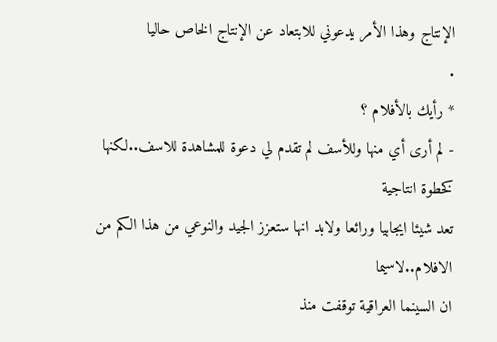الإنتاج وهذا الأمر يدعوني للابتعاد عن الإنتاج الخاص حاليا
.
* رأيك بالأفلام ؟
- لم أرى أي منها وللأسف لم تقدم لي دعوة للمشاهدة للاسف..لكنها كخطوة انتاجية
تعد شيئا ايجابيا ورائعا ولابد انها ستعزز الجيد والنوعي من هذا الكم من الافلام..لاسيما
ان السينما العراقية توقفت منذ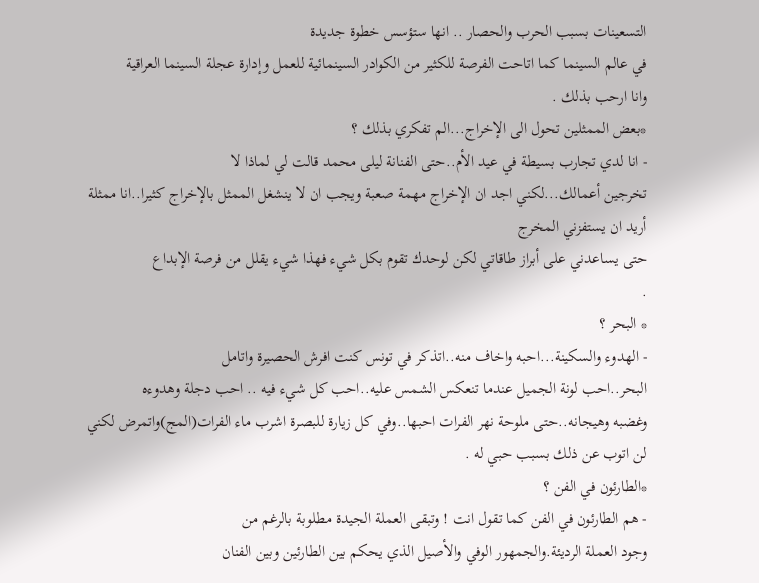التسعينات بسبب الحرب والحصار .. انها ستؤسس خطوة جديدة
في عالم السينما كما اتاحت الفرصة للكثير من الكوادر السينمائية للعمل وإدارة عجلة السينما العراقية
وانا ارحب بذلك .
*بعض الممثلين تحول الى الإخراج...الم تفكري بذلك ؟
- انا لدي تجارب بسيطة في عيد الأم..حتى الفنانة ليلى محمد قالت لي لماذا لا
تخرجين أعمالك...لكني اجد ان الإخراج مهمة صعبة ويجب ان لا ينشغل الممثل بالإخراج كثيرا..انا ممثلة أريد ان يستفزني المخرج
حتى يساعدني على أبراز طاقاتي لكن لوحدك تقوم بكل شيء فهذا شيء يقلل من فرصة الإبداع
.
* البحر ؟
- الهدوء والسكينة...احبه واخاف منه..اتذكر في تونس كنت افرش الحصيرة واتامل
البحر..احب لونة الجميل عندما تنعكس الشمس عليه..احب كل شيء فيه .. احب دجلة وهدوءه
وغضبه وهيجانه..حتى ملوحة نهر الفرات احبها..وفي كل زيارة للبصرة اشرب ماء الفرات(المج)واتمرض لكني
لن اتوب عن ذلك بسبب حبي له .
*الطارئون في الفن ؟
- هم الطارئون في الفن كما تقول انت ! وتبقى العملة الجيدة مطلوبة بالرغم من
وجود العملة الرديئة.والجمهور الوفي والأصيل الذي يحكم بين الطارئين وبين الفنان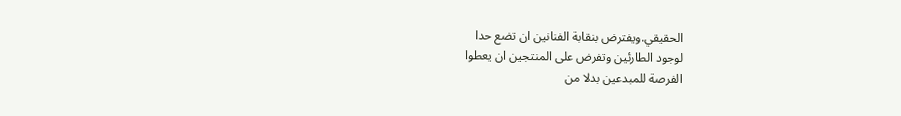الحقيقي.ويفترض بنقابة الفنانين ان تضع حدا
لوجود الطارئين وتفرض على المنتجين ان يعطوا
الفرصة للمبدعين بدلا من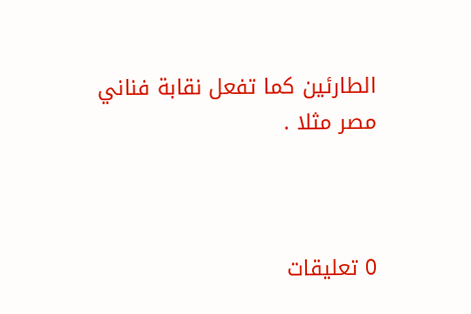الطارئين كما تفعل نقابة فناني مصر مثلا .



0 تعليقات